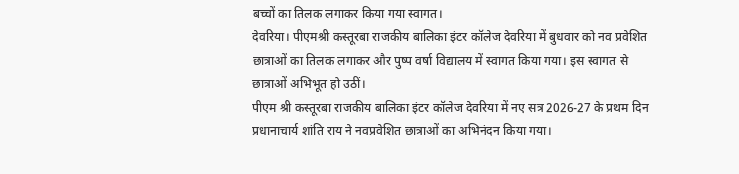बच्चों का तिलक लगाकर किया गया स्वागत।
देवरिया। पीएमश्री कस्तूरबा राजकीय बालिका इंटर कॉलेज देवरिया में बुधवार को नव प्रवेशित छात्राओं का तिलक लगाकर और पुष्प वर्षा विद्यालय में स्वागत किया गया। इस स्वागत से छात्राओं अभिभूत हो उठीं।
पीएम श्री कस्तूरबा राजकीय बालिका इंटर कॉलेज देवरिया में नए सत्र 2026-27 के प्रथम दिन प्रधानाचार्य शांति राय ने नवप्रवेशित छात्राओं का अभिनंदन किया गया।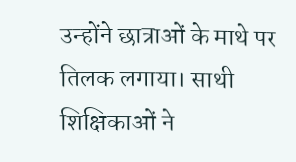उन्होंने छात्राओं के माथे पर तिलक लगाया। साथी शिक्षिकाओं ने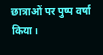छात्राओं पर पुष्प वर्षा किया।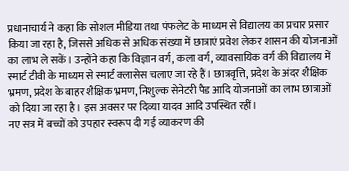प्रधानाचार्य ने कहा कि सोशल मीडिया तथा पंफलेट के माध्यम से विद्यालय का प्रचार प्रसार किया जा रहा है, जिससे अधिक से अधिक संख्या में छात्राएं प्रवेश लेकर शासन की योजनाओं का लाभ ले सकें। उन्होंने कहा कि विज्ञान वर्ग, कला वर्ग, व्यावसायिक वर्ग की विद्यालय में स्मार्ट टीवी के माध्यम से स्मार्ट क्लासेस चलाए जा रहे हैं। छात्रवृत्ति, प्रदेश के अंदर शैक्षिक भ्रमण, प्रदेश के बाहर शैक्षिक भ्रमण, निशुल्क सेनेटरी पैड आदि योजनाओं का लाभ छात्राओं को दिया जा रहा है। इस अवसर पर दिव्या यादव आदि उपस्थित रहीं।
नए सत्र में बच्चों को उपहार स्वरूप दी गई व्याकरण की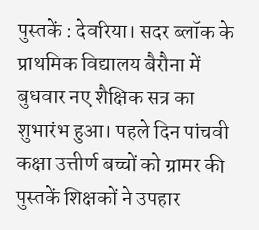पुस्तकें : देवरिया। सदर ब्लॉक के प्राथमिक विद्यालय बैरौना में बुधवार नए शैक्षिक सत्र का शुभारंभ हुआ। पहले दिन पांचवी कक्षा उत्तीर्ण बच्चों को ग्रामर की पुस्तकें शिक्षकों ने उपहार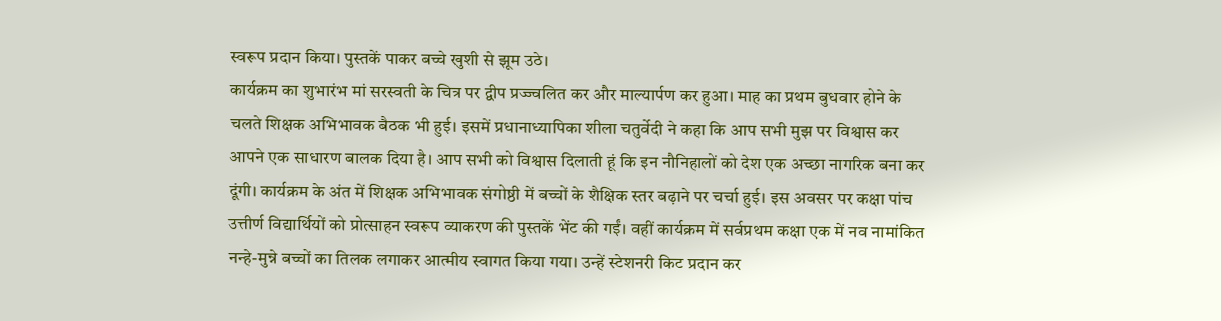स्वरूप प्रदान किया। पुस्तकें पाकर बच्चे खुशी से झूम उठे।
कार्यक्रम का शुभारंभ मां सरस्वती के चित्र पर द्वीप प्रज्ज्वलित कर और माल्यार्पण कर हुआ। माह का प्रथम बुधवार होने के चलते शिक्षक अभिभावक बैठक भी हुई। इसमें प्रधानाध्यापिका शीला चतुर्वेदी ने कहा कि आप सभी मुझ पर विश्वास कर आपने एक साधारण बालक दिया है। आप सभी को विश्वास दिलाती हूं कि इन नौनिहालों को देश एक अच्छा नागरिक बना कर दूंगी। कार्यक्रम के अंत में शिक्षक अभिभावक संगोष्ठी में बच्चों के शैक्षिक स्तर बढ़ाने पर चर्चा हुई। इस अवसर पर कक्षा पांच उत्तीर्ण विद्यार्थियों को प्रोत्साहन स्वरूप व्याकरण की पुस्तकें भेंट की गईं। वहीं कार्यक्रम में सर्वप्रथम कक्षा एक में नव नामांकित नन्हे-मुन्ने बच्चों का तिलक लगाकर आत्मीय स्वागत किया गया। उन्हें स्टेशनरी किट प्रदान कर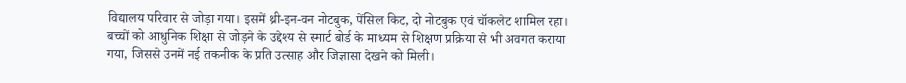विद्यालय परिवार से जोड़ा गया। इसमें थ्री-इन-वन नोटबुक, पेंसिल किट, दो नोटबुक एवं चॉकलेट शामिल रहा। बच्चों को आधुनिक शिक्षा से जोड़ने के उद्देश्य से स्मार्ट बोर्ड के माध्यम से शिक्षण प्रक्रिया से भी अवगत कराया गया, जिससे उनमें नई तकनीक के प्रति उत्साह और जिज्ञासा देखने को मिली।